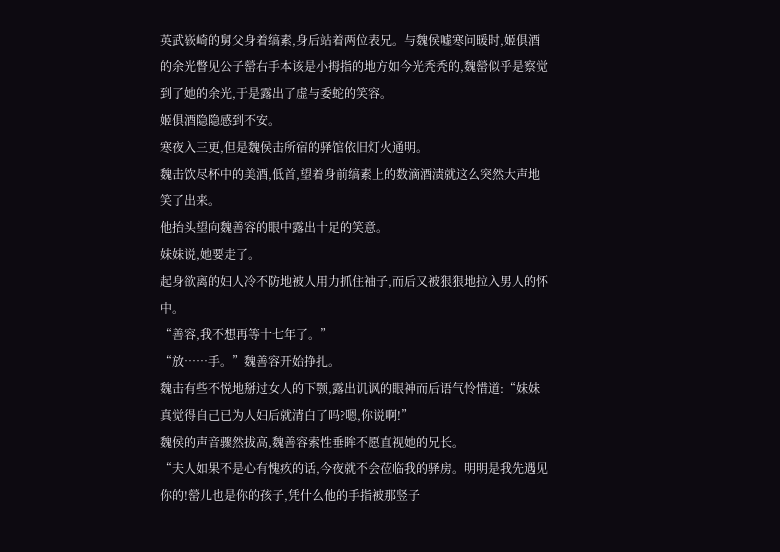英武嵚崎的舅父身着缟素,身后站着两位表兄。与魏侯嘘寒问暖时,姬俱酒的余光瞥见公子罃右手本该是小拇指的地方如今光秃秃的,魏罃似乎是察觉到了她的余光,于是露出了虚与委蛇的笑容。
姬俱酒隐隐感到不安。
寒夜入三更,但是魏侯击所宿的驿馆依旧灯火通明。
魏击饮尽杯中的美酒,低首,望着身前缟素上的数滴酒渍就这么突然大声地笑了出来。
他抬头望向魏善容的眼中露出十足的笑意。
妹妹说,她要走了。
起身欲离的妇人冷不防地被人用力抓住袖子,而后又被狠狠地拉入男人的怀中。
“善容,我不想再等十七年了。”
“放……手。”魏善容开始挣扎。
魏击有些不悦地掰过女人的下颚,露出讥讽的眼神而后语气怜惜道:“妹妹真觉得自己已为人妇后就清白了吗?嗯,你说啊!”
魏侯的声音骤然拔高,魏善容索性垂眸不愿直视她的兄长。
“夫人如果不是心有愧疚的话,今夜就不会莅临我的驿房。明明是我先遇见你的!罃儿也是你的孩子,凭什么他的手指被那竖子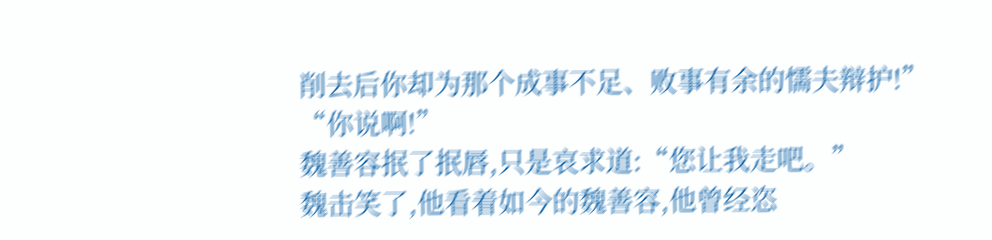削去后你却为那个成事不足、败事有余的懦夫辩护!”
“你说啊!”
魏善容抿了抿唇,只是哀求道:“您让我走吧。”
魏击笑了,他看着如今的魏善容,他曾经恣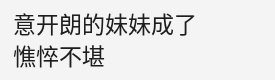意开朗的妹妹成了憔悴不堪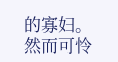的寡妇。
然而可怜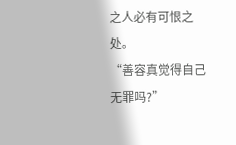之人必有可恨之处。
“善容真觉得自己无罪吗?”